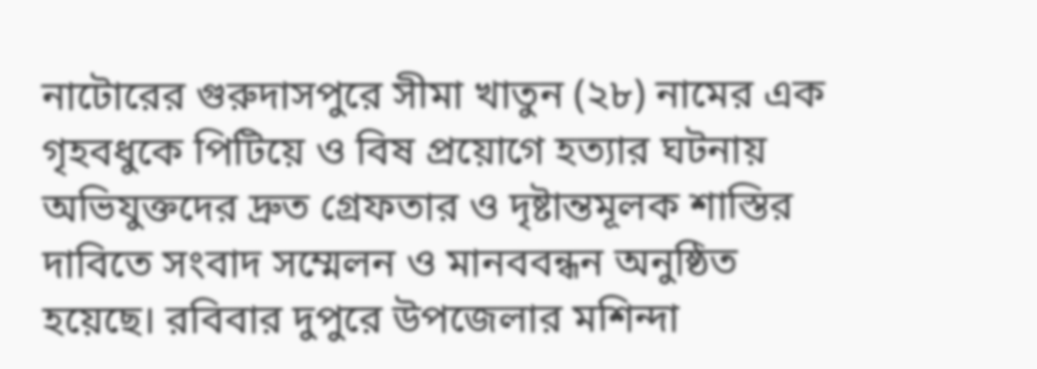নাটোরের গুরুদাসপুরে সীমা খাতুন (২৮) নামের এক গৃহবধুকে পিটিয়ে ও বিষ প্রয়োগে হত্যার ঘটনায় অভিযুক্তদের দ্রুত গ্রেফতার ও দৃষ্টান্তমূলক শাস্তির দাবিতে সংবাদ সম্মেলন ও মানববন্ধন অনুষ্ঠিত হয়েছে। রবিবার দুপুরে উপজেলার মশিন্দা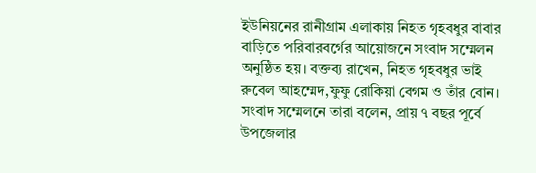ইউনিয়নের রানীগ্রাম এলাকায় নিহত গৃহবধুর বাবার বাড়িতে পরিবারবর্গের আয়োজনে সংবাদ সম্মেলন অনুষ্ঠিত হয়। বক্তব্য রাখেন, নিহত গৃহবধুর ভাই রুবেল আহম্মেদ,ফুফু রোকিয়া বেগম ও তাঁর বোন।
সংবাদ সম্মেলনে তারা বলেন, প্রায় ৭ বছর পূর্বে উপজেলার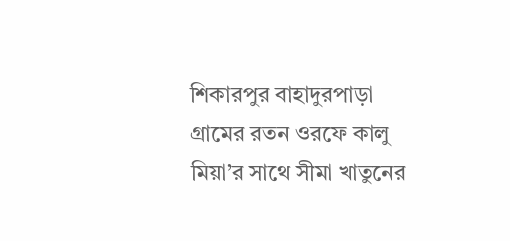শিকারপুর বাহাদুরপাড়া গ্রামের রতন ওরফে কালু মিয়া’র সাথে সীমা খাতুনের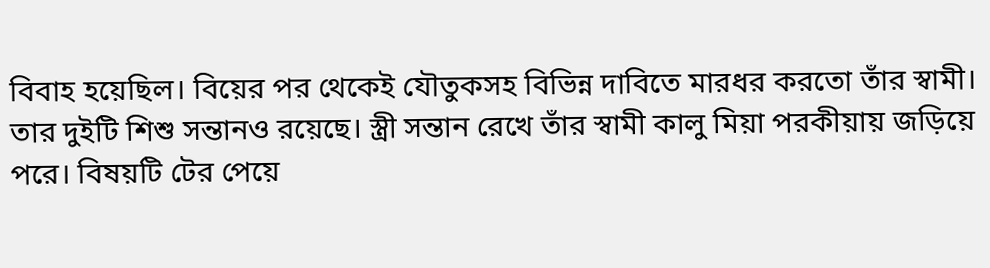বিবাহ হয়েছিল। বিয়ের পর থেকেই যৌতুকসহ বিভিন্ন দাবিতে মারধর করতো তাঁর স্বামী। তার দুইটি শিশু সন্তানও রয়েছে। স্ত্রী সন্তান রেখে তাঁর স্বামী কালু মিয়া পরকীয়ায় জড়িয়ে পরে। বিষয়টি টের পেয়ে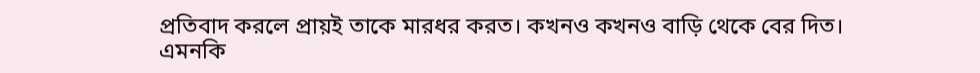প্রতিবাদ করলে প্রায়ই তাকে মারধর করত। কখনও কখনও বাড়ি থেকে বের দিত। এমনকি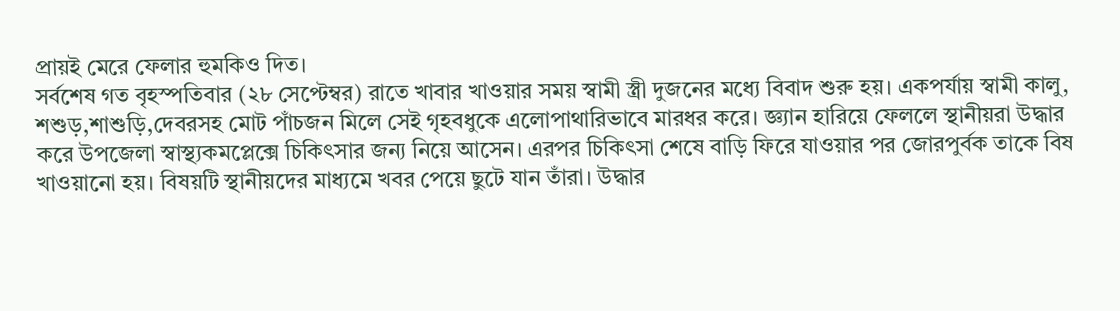প্রায়ই মেরে ফেলার হুমকিও দিত।
সর্বশেষ গত বৃহস্পতিবার (২৮ সেপ্টেম্বর) রাতে খাবার খাওয়ার সময় স্বামী স্ত্রী দুজনের মধ্যে বিবাদ শুরু হয়। একপর্যায় স্বামী কালু, শশুড়,শাশুড়ি,দেবরসহ মোট পাঁচজন মিলে সেই গৃহবধুকে এলোপাথারিভাবে মারধর করে। জ্ঞ্যান হারিয়ে ফেললে স্থানীয়রা উদ্ধার করে উপজেলা স্বাস্থ্যকমপ্লেক্সে চিকিৎসার জন্য নিয়ে আসেন। এরপর চিকিৎসা শেষে বাড়ি ফিরে যাওয়ার পর জোরপুর্বক তাকে বিষ খাওয়ানো হয়। বিষয়টি স্থানীয়দের মাধ্যমে খবর পেয়ে ছুটে যান তাঁরা। উদ্ধার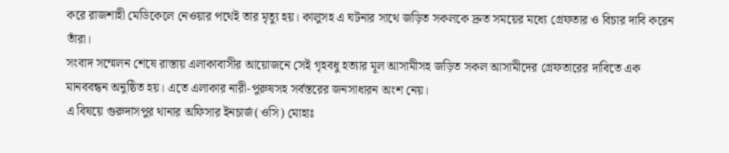করে রাজশাহী মেডিকেলে নেওয়ার পথেই তার মৃত্যু হয়। কালুসহ এ ঘটনার সাথে জড়িত সকলকে দ্রুত সময়ের মধ্যে গ্রেফতার ও বিচার দাবি করেন তাঁরা।
সংবাদ সম্মেলন শেষে রাস্তায় এলাকাবাসীর আয়োজনে সেই গৃহবধু হত্যার মূল আসামীসহ জড়িত সকল আসামীদের গ্রেফতারের দাবিতে এক মানববন্ধন অনুষ্ঠিত হয়। এতে এলাকার নারী-পুরুষসহ সর্বস্তরের জনসাধারন অংশ নেয়।
এ বিষয়ে গুরুদাসপুর থানার অফিসার ইনচার্জ(ওসি) মোহাঃ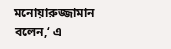মনোয়ারুজ্জামান বলেন,‘ এ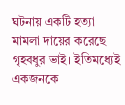ঘটনায় একটি হত্যা মামলা দায়ের করেছে গৃহবধুর ভাই। ইতিমধ্যেই একজনকে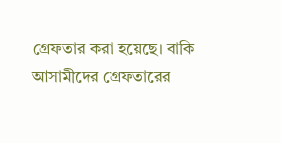গ্রেফতার করা হয়েছে। বাকি আসামীদের গ্রেফতারের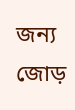জন্য জোড়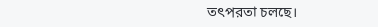তৎপরতা চলছে।